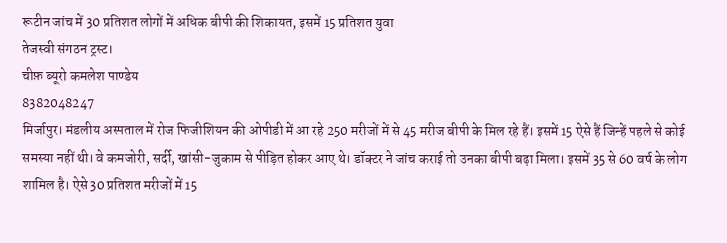रूटीन जांच में 30 प्रतिशत लोगों में अधिक बीपी की शिकायत, इसमें 15 प्रतिशत युवा
तेजस्वी संगठन ट्रस्ट।
चीफ़ ब्यूरो कमलेश पाण्डेय
8382048247
मिर्जापुर। मंडलीय अस्पताल में रोज फिजीशियन की ओपीडी में आ रहे 250 मरीजों में से 45 मरीज बीपी के मिल रहे हैं। इसमें 15 ऐसे हैं जिन्हें पहले से कोई समस्या नहीं थी। वे कमजोरी, सर्दी, खांसी-जुकाम से पीड़ित होकर आए थे। डॉक्टर ने जांच कराई तो उनका बीपी बढ़ा मिला। इसमें 35 से 60 वर्ष के लोग शामिल है। ऐसे 30 प्रतिशत मरीजों में 15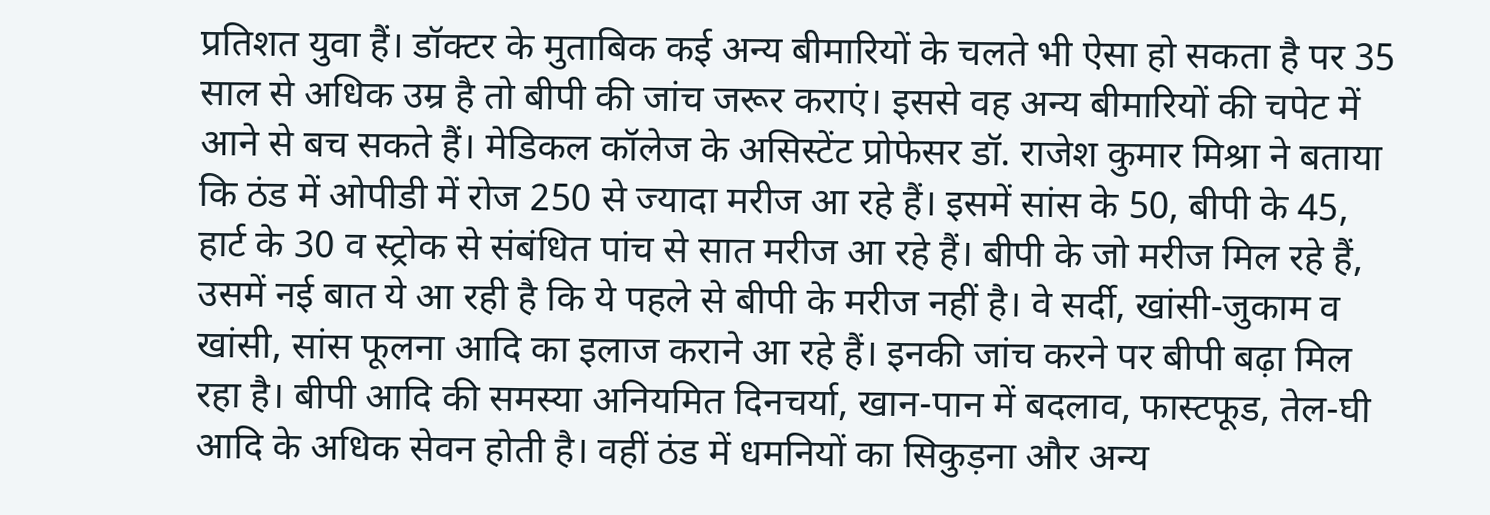प्रतिशत युवा हैं। डॉक्टर के मुताबिक कई अन्य बीमारियों के चलते भी ऐसा हो सकता है पर 35 साल से अधिक उम्र है तो बीपी की जांच जरूर कराएं। इससे वह अन्य बीमारियों की चपेट में आने से बच सकते हैं। मेडिकल कॉलेज के असिस्टेंट प्रोफेसर डॉ. राजेश कुमार मिश्रा ने बताया कि ठंड में ओपीडी में रोज 250 से ज्यादा मरीज आ रहे हैं। इसमें सांस के 50, बीपी के 45, हार्ट के 30 व स्ट्रोक से संबंधित पांच से सात मरीज आ रहे हैं। बीपी के जो मरीज मिल रहे हैं, उसमें नई बात ये आ रही है कि ये पहले से बीपी के मरीज नहीं है। वे सर्दी, खांसी-जुकाम व खांसी, सांस फूलना आदि का इलाज कराने आ रहे हैं। इनकी जांच करने पर बीपी बढ़ा मिल रहा है। बीपी आदि की समस्या अनियमित दिनचर्या, खान-पान में बदलाव, फास्टफूड, तेल-घी आदि के अधिक सेवन होती है। वहीं ठंड में धमनियों का सिकुड़ना और अन्य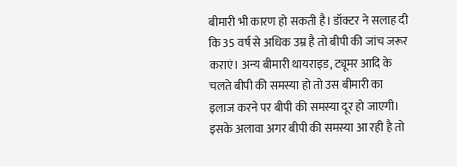बीमारी भी कारण हो सकती है। डॉक्टर ने सलाह दी कि 35 वर्ष से अधिक उम्र है तो बीपी की जांच जरूर कराएं। अन्य बीमारी थायराइड, ट्यूमर आदि के चलते बीपी की समस्या हो तो उस बीमारी का इलाज करने पर बीपी की समस्या दूर हो जाएगी। इसके अलावा अगर बीपी की समस्या आ रही है तो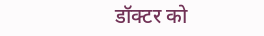डॉक्टर को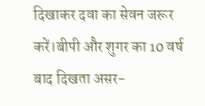दिखाकर दवा का सेवन जरूर करें।बीपी और शुगर का 10 वर्ष बाद दिखता असर-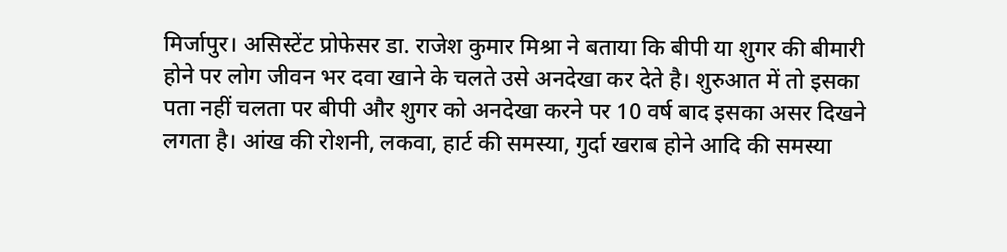मिर्जापुर। असिस्टेंट प्रोफेसर डा. राजेश कुमार मिश्रा ने बताया कि बीपी या शुगर की बीमारी होने पर लोग जीवन भर दवा खाने के चलते उसे अनदेखा कर देते है। शुरुआत में तो इसका पता नहीं चलता पर बीपी और शुगर को अनदेखा करने पर 10 वर्ष बाद इसका असर दिखने लगता है। आंख की रोशनी, लकवा, हार्ट की समस्या, गुर्दा खराब होने आदि की समस्या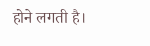होने लगती है।